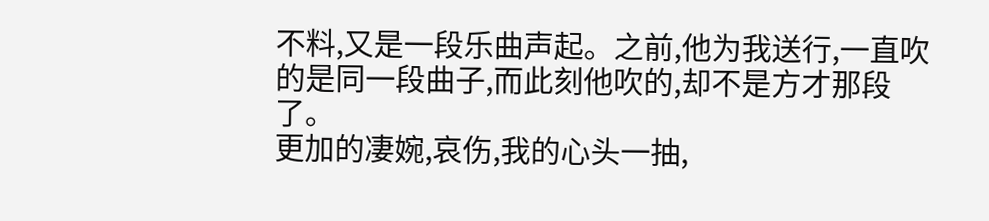不料,又是一段乐曲声起。之前,他为我送行,一直吹的是同一段曲子,而此刻他吹的,却不是方才那段了。
更加的凄婉,哀伤,我的心头一抽,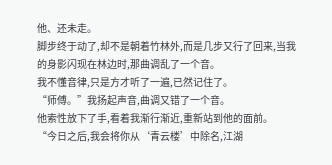他、还未走。
脚步终于动了,却不是朝着竹林外,而是几步又行了回来,当我的身影闪现在林边时,那曲调乱了一个音。
我不懂音律,只是方才听了一遍,已然记住了。
“师傅。”我扬起声音,曲调又错了一个音。
他索性放下了手,看着我渐行渐近,重新站到他的面前。
“今日之后,我会将你从‘青云楼’中除名,江湖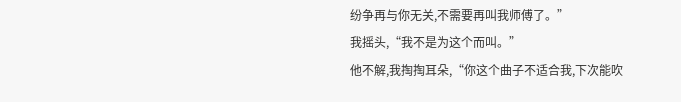纷争再与你无关,不需要再叫我师傅了。”
我摇头,“我不是为这个而叫。”
他不解,我掏掏耳朵,“你这个曲子不适合我,下次能吹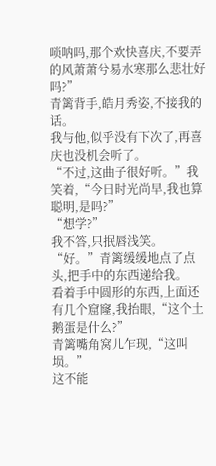唢呐吗,那个欢快喜庆,不要弄的风萧萧兮易水寒那么悲壮好吗?”
青篱背手,皓月秀姿,不接我的话。
我与他,似乎没有下次了,再喜庆也没机会听了。
“不过,这曲子很好听。”我笑着,“今日时光尚早,我也算聪明,是吗?”
“想学?”
我不答,只抿唇浅笑。
“好。”青篱缓缓地点了点头,把手中的东西递给我。
看着手中圆形的东西,上面还有几个窟窿,我抬眼,“这个土鹅蛋是什么?”
青篱嘴角窝儿乍现,“这叫埙。”
这不能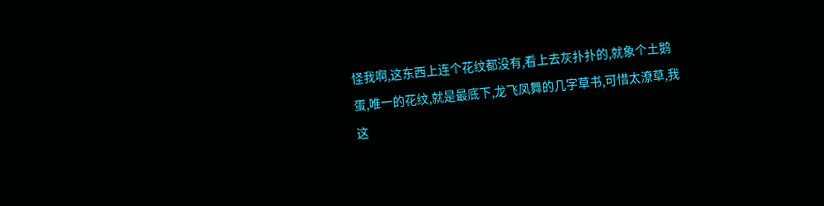怪我啊,这东西上连个花纹都没有,看上去灰扑扑的,就象个土鹅蛋,唯一的花纹,就是最底下,龙飞凤舞的几字草书,可惜太潦草,我这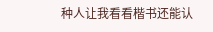种人让我看看楷书还能认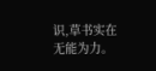识,草书实在无能为力。